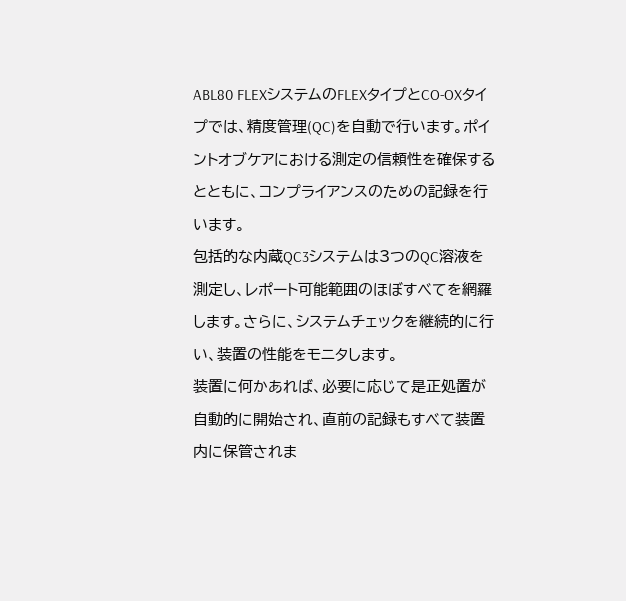ABL80 FLEXシステムのFLEXタイプとCO-OXタイプでは、精度管理(QC)を自動で行います。ポイントオブケアにおける測定の信頼性を確保するとともに、コンプライアンスのための記録を行います。
包括的な内蔵QC3システムは3つのQC溶液を測定し、レポート可能範囲のほぼすべてを網羅します。さらに、システムチェックを継続的に行い、装置の性能をモニタします。
装置に何かあれば、必要に応じて是正処置が自動的に開始され、直前の記録もすべて装置内に保管されま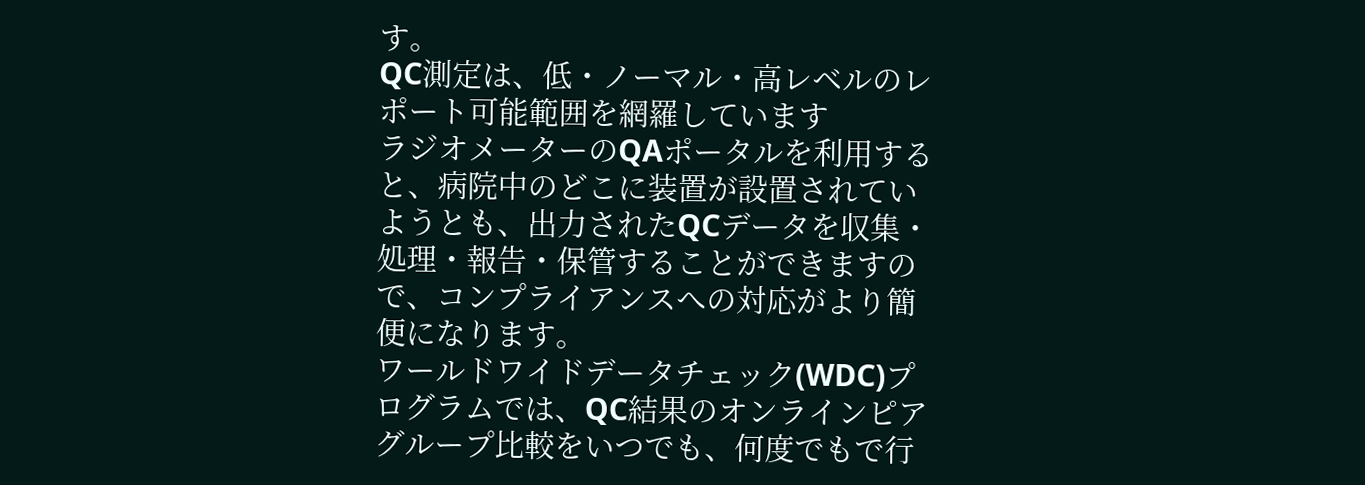す。
QC測定は、低・ノーマル・高レベルのレポート可能範囲を網羅しています
ラジオメーターのQAポータルを利用すると、病院中のどこに装置が設置されていようとも、出力されたQCデータを収集・処理・報告・保管することができますので、コンプライアンスへの対応がより簡便になります。
ワールドワイドデータチェック(WDC)プログラムでは、QC結果のオンラインピアグループ比較をいつでも、何度でもで行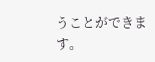うことができます。